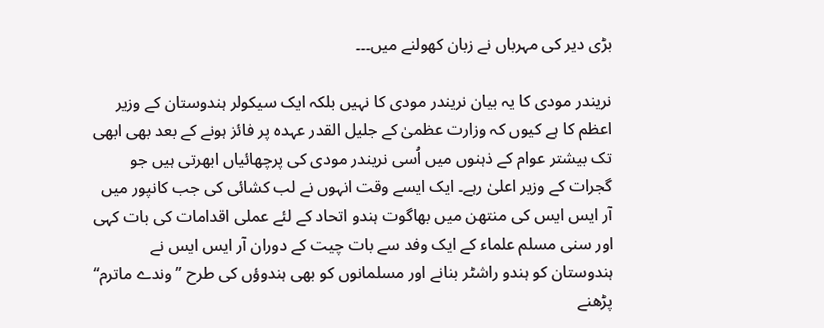بڑی دیر کی مہرباں نے زبان کھولنے میں۔۔۔

نریندر مودی کا یہ بیان نریندر مودی کا نہیں بلکہ ایک سیکولر ہندوستان کے وزیر اعظم کا ہے کیوں کہ وزارت عظمیٰ کے جلیل القدر عہدہ پر فائز ہونے کے بعد بھی ابھی تک بیشتر عوام کے ذہنوں میں اُسی نریندر مودی کی پرچھائیاں ابھرتی ہیں جو گجرات کے وزیر اعلیٰ رہے۔ ایک ایسے وقت انہوں نے لب کشائی کی جب کانپور میں آر ایس ایس کی منتھن میں بھاگوت ہندو اتحاد کے لئے عملی اقدامات کی بات کہی اور سنی مسلم علماء کے ایک وفد سے بات چیت کے دوران آر ایس ایس نے ہندوستان کو ہندو راشٹر بنانے اور مسلمانوں کو بھی ہندوؤں کی طرح ’’وندے ماترم‘‘ پڑھنے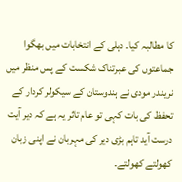کا مطالبہ کیا۔ دہلی کے انتخابات میں بھگوا جماعتوں کی عبرتناک شکست کے پس منظر میں نریندر مودی نے ہندوستان کے سیکولر کردار کے تحفظ کی بات کہی تو عام تاثر یہ ہے کہ دیر آیت درست آید تاہم بڑی دیر کی مہربان نے اپنی زبان کھولتے کھولتے۔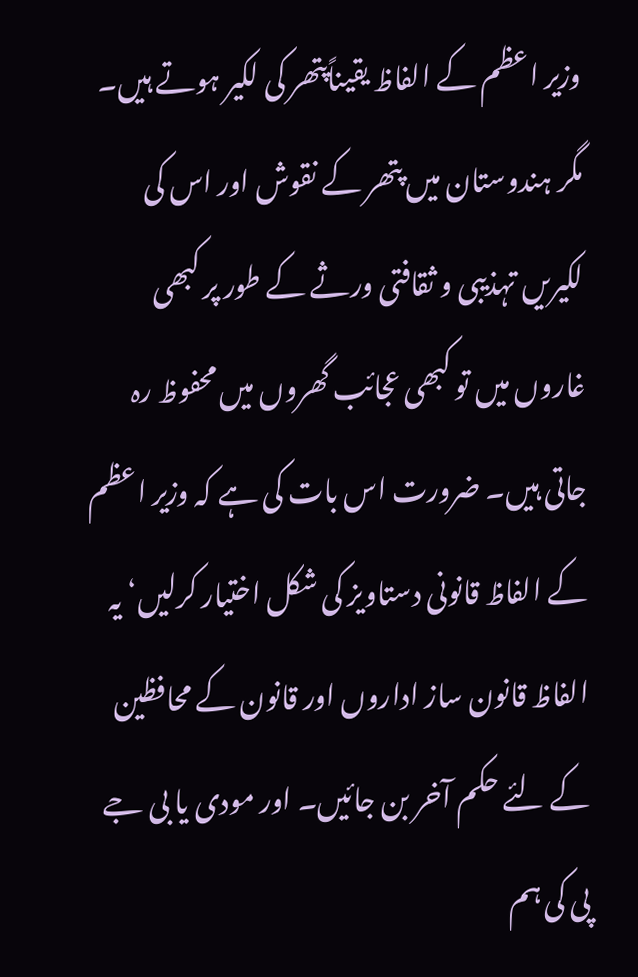وزیر اعظم کے الفاظ یقیناًپتھر کی لکیر ہوتے ہیں۔ مگر ہندوستان میں پتھر کے نقوش اور اس کی لکیریں تہذیبی و ثقافتی ورثے کے طور پر کبھی غاروں میں تو کبھی عجائب گھروں میں محفوظ رہ جاتی ہیں۔ ضرورت اس بات کی ہے کہ وزیر اعظم کے الفاظ قانونی دستاویز کی شکل اختیار کرلیں‘ یہ الفاظ قانون ساز اداروں اور قانون کے محافظین کے لئے حکم آخر بن جائیں۔ اور مودی یا بی جے پی کی ہم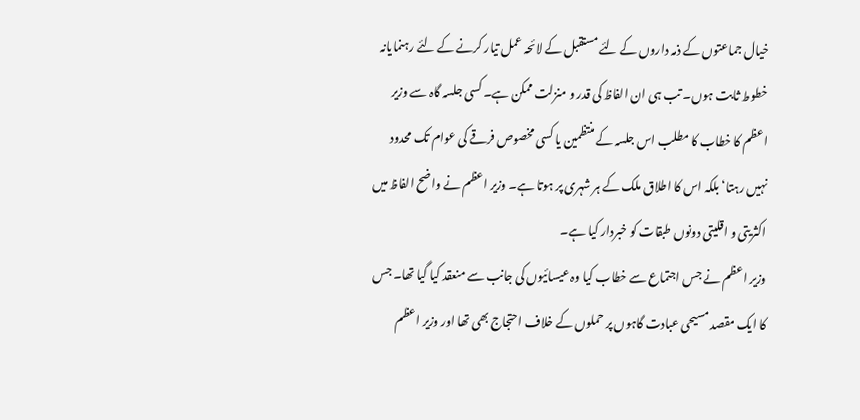خیال جماعتوں کے ذمہ داروں کے لئے مستقبل کے لائحہ عمل تیار کرنے کے لئے رہنمایانہ خطوط ثابت ہوں۔ تب ہی ان الفاظ کی قدر و منزلت ممکن ہے۔ کسی جلسہ گاہ سے وزیر اعظم کا خطاب کا مطلب اس جلسہ کے منتظمین یا کسی مخصوص فرقے کی عوام تک محدود نہیں رہتا‘ بلکہ اس کا اطلاق ملک کے ہر شہری پر ہوتا ہے۔ وزیر اعظم نے واضح الفاظ میں اکثریتی و اقلیتی دونوں طبقات کو خبردار کیا ہے۔
وزیر اعظم نے جس اجتماع سے خطاب کیا وہ عیسائیوں کی جانب سے منعقد کیا گیا تھا۔ جس کا ایک مقصد مسیحی عبادت گاہوں پر حملوں کے خلاف احتجاج بھی تھا اور وزیر اعظم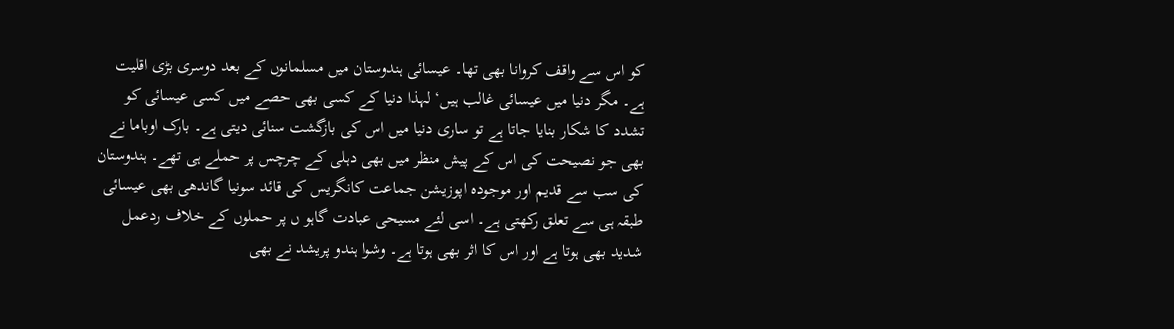کو اس سے واقف کروانا بھی تھا۔ عیسائی ہندوستان میں مسلمانوں کے بعد دوسری بڑی اقلیت ہے۔ مگر دنیا میں عیسائی غالب ہیں‘ لہذا دنیا کے کسی بھی حصے میں کسی عیسائی کو تشدد کا شکار بنایا جاتا ہے تو ساری دنیا میں اس کی بازگشت سنائی دیتی ہے۔ بارک اوباما نے بھی جو نصیحت کی اس کے پیش منظر میں بھی دہلی کے چرچس پر حملے ہی تھے۔ ہندوستان کی سب سے قدیم اور موجودہ اپوزیشن جماعت کانگریس کی قائد سونیا گاندھی بھی عیسائی طبقہ ہی سے تعلق رکھتی ہے۔ اسی لئے مسیحی عبادت گاہو ں پر حملوں کے خلاف ردعمل شدید بھی ہوتا ہے اور اس کا اثر بھی ہوتا ہے۔ وشوا ہندو پریشد نے بھی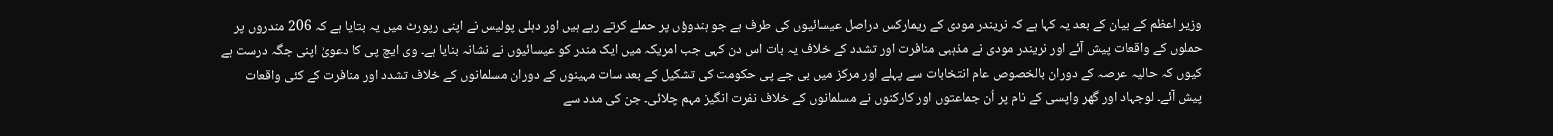وزیر اعظم کے بیان کے بعد یہ کہا ہے کہ نریندر مودی کے ریمارکس دراصل عیسائیوں کی طرف ہے جو ہندوؤں پر حملے کرتے رہے ہیں اور دہلی پولیس نے اپنی رپورٹ میں یہ بتایا ہے کہ 206 مندروں پر حملوں کے واقعات پیش آئے اور نریندر مودی نے مذہبی منافرت اور تشدد کے خلاف یہ بات اس دن کہی جب امریکہ میں ایک مندر کو عیسائیوں نے نشانہ بنایا ہے۔ وی ایچ پی کا دعویٰ اپنی جگہ درست ہے کیوں کہ حالیہ عرصہ کے دوران بالخصوص عام انتخابات سے پہلے اور مرکز میں بی جے پی حکومت کی تشکیل کے بعد سات مہینوں کے دوران مسلمانوں کے خلاف تشدد اور منافرت کے کئی واقعات پیش آئے۔ لوجہاد اور گھر واپسی کے نام پر اُن جماعتوں اور کارکنوں نے مسلمانوں کے خلاف نفرت انگیز مہم چلائی۔ جن کی مدد سے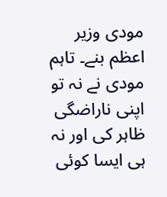مودی وزیر اعظم بنے۔ تاہم مودی نے نہ تو اپنی ناراضگی ظاہر کی اور نہ ہی ایسا کوئی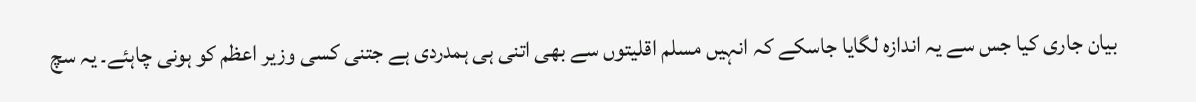بیان جاری کیا جس سے یہ اندازہ لگایا جاسکے کہ انہیں مسلم اقلیتوں سے بھی اتنی ہی ہمدردی ہے جتنی کسی وزیر اعظم کو ہونی چاہئے۔ یہ سچ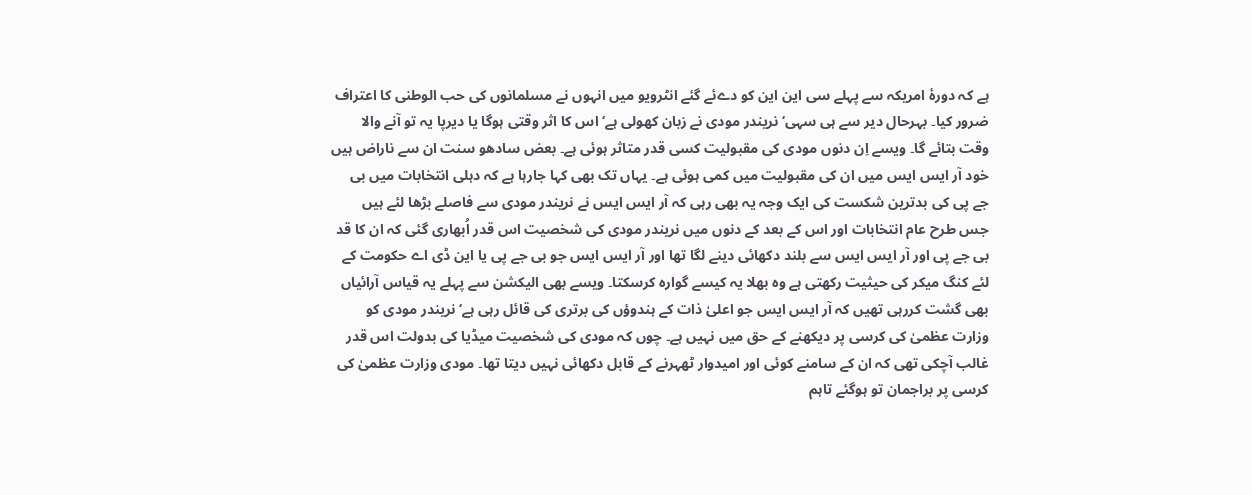ہے کہ دورۂ امریکہ سے پہلے سی این این کو دےئے گئے انٹرویو میں انہوں نے مسلمانوں کی حب الوطنی کا اعتراف ضرور کیا۔ بہرحال دیر سے ہی سہی‘ نریندر مودی نے زبان کھولی ہے‘ اس کا اثر وقتی ہوگا یا دیرپا یہ تو آنے والا وقت بتائے گا۔ ویسے اِن دنوں مودی کی مقبولیت کسی قدر متاثر ہوئی ہے۔ بعض سادھو سنت ان سے ناراض ہیں خود آر ایس ایس میں ان کی مقبولیت میں کمی ہوئی ہے۔ یہاں تک بھی کہا جارہا ہے کہ دہلی انتخابات میں بی جے پی کی بدترین شکست کی ایک وجہ یہ بھی رہی کہ آر ایس ایس نے نریندر مودی سے فاصلے بڑھا لئے ہیں جس طرح عام انتخابات اور اس کے بعد کے دنوں میں نریندر مودی کی شخصیت اس قدر اُبھاری گئی کہ ان کا قد بی جے پی اور آر ایس ایس سے بلند دکھائی دینے لگا تھا اور آر ایس ایس جو بی جے پی یا این ڈی اے حکومت کے لئے کنگ میکر کی حیثیت رکھتی ہے وہ بھلا یہ کیسے گوارہ کرسکتا۔ ویسے بھی الیکشن سے پہلے یہ قیاس آرائیاں بھی گشت کررہی تھیں کہ آر ایس ایس جو اعلیٰ ذات کے ہندوؤں کی برتری کی قائل رہی ہے‘ نریندر مودی کو وزارت عظمیٰ کی کرسی پر دیکھنے کے حق میں نہیں ہے۔ چوں کہ مودی کی شخصیت میڈیا کی بدولت اس قدر غالب آچکی تھی کہ ان کے سامنے کوئی اور امیدوار ٹھہرنے کے قابل دکھائی نہیں دیتا تھا۔ مودی وزارت عظمیٰ کی کرسی پر براجمان تو ہوگئے تاہم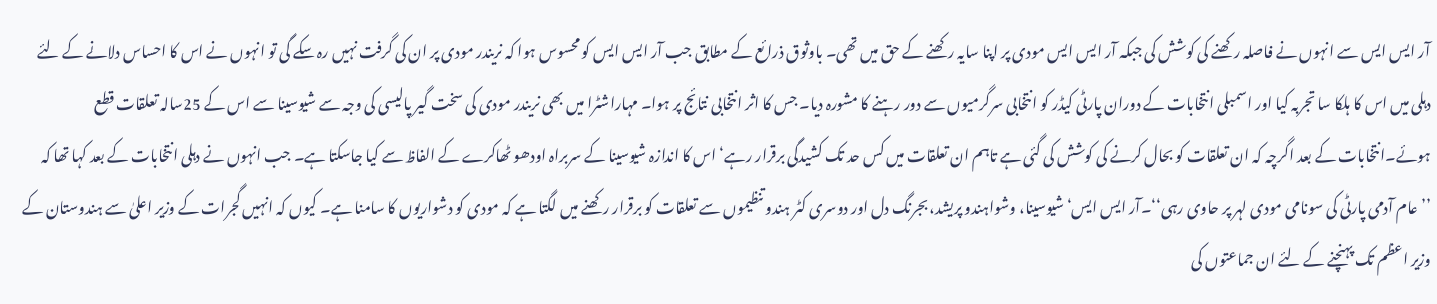آر ایس ایس سے انہوں نے فاصلہ رکھنے کی کوشش کی جبکہ آر ایس ایس مودی پر اپنا سایہ رکھنے کے حق میں تھی۔ باوثوق ذرائع کے مطابق جب آر ایس ایس کو محسوس ہوا کہ نریندر مودی پر ان کی گرفت نہیں رہ سکے گی تو انہوں نے اس کا احساس دلانے کے لئے دہلی میں اس کا ہلکا سا تجربہ کیا اور اسمبلی انتخابات کے دوران پارٹی کیڈر کو انتخابی سرگرمیوں سے دور رہنے کا مشورہ دیا۔ جس کا اثر انتخابی نتائج پر ہوا۔ مہاراشٹرا میں بھی نریندر مودی کی سخت گیر پالیسی کی وجہ سے شیوسینا سے اس کے 25سالہ تعلقات قطع ہوئے۔انتخابات کے بعد اگرچہ کہ ان تعلقات کو بحال کرنے کی کوشش کی گئی ہے تاہم ان تعلقات میں کس حد تک کشیدگی برقرار رہے‘ اس کا اندازہ شیوسینا کے سربراہ اودھو ٹھاکرے کے الفاظ سے کیا جاسکتا ہے۔ جب انہوں نے دہلی انتخابات کے بعد کہا تھا کہ ’’عام آدمی پارٹی کی سونامی مودی لہر پر حاوی رہی‘‘۔آر ایس ایس‘ شیوسینا، وشواہندو پریشد، بجرنگ دل اور دوسری کٹر ہندو تنظیموں سے تعلقات کو برقرار رکھنے میں لگتا ہے کہ مودی کو دشواریوں کا سامنا ہے۔ کیوں کہ انہیں گجرات کے وزیر اعلیٰ سے ہندوستان کے وزیر اعظم تک پہنچنے کے لئے ان جماعتوں کی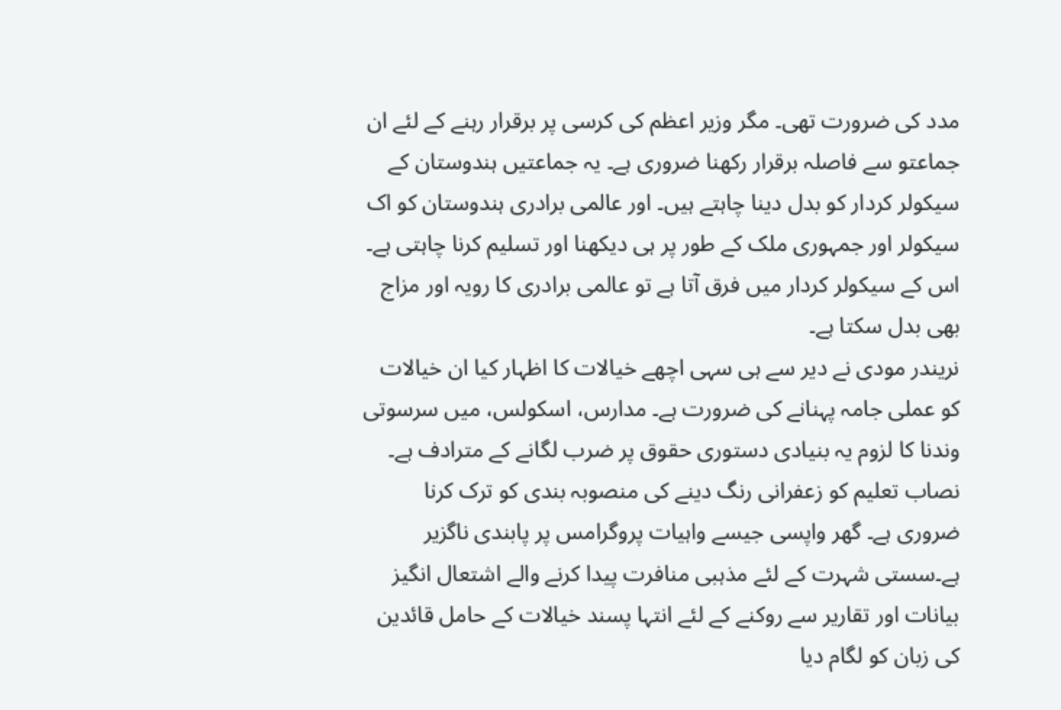مدد کی ضرورت تھی۔ مگر وزیر اعظم کی کرسی پر برقرار رہنے کے لئے ان جماعتو سے فاصلہ برقرار رکھنا ضروری ہے۔ یہ جماعتیں ہندوستان کے سیکولر کردار کو بدل دینا چاہتے ہیں۔ اور عالمی برادری ہندوستان کو اک سیکولر اور جمہوری ملک کے طور پر ہی دیکھنا اور تسلیم کرنا چاہتی ہے۔ اس کے سیکولر کردار میں فرق آتا ہے تو عالمی برادری کا رویہ اور مزاج بھی بدل سکتا ہے۔
نریندر مودی نے دیر سے ہی سہی اچھے خیالات کا اظہار کیا ان خیالات کو عملی جامہ پہنانے کی ضرورت ہے۔ مدارس، اسکولس، میں سرسوتی وندنا کا لزوم یہ بنیادی دستوری حقوق پر ضرب لگانے کے مترادف ہے۔ نصاب تعلیم کو زعفرانی رنگ دینے کی منصوبہ بندی کو ترک کرنا ضروری ہے۔ گھر واپسی جیسے واہیات پروگرامس پر پابندی ناگزیر ہے۔سستی شہرت کے لئے مذہبی منافرت پیدا کرنے والے اشتعال انگیز بیانات اور تقاریر سے روکنے کے لئے انتہا پسند خیالات کے حامل قائدین کی زبان کو لگام دیا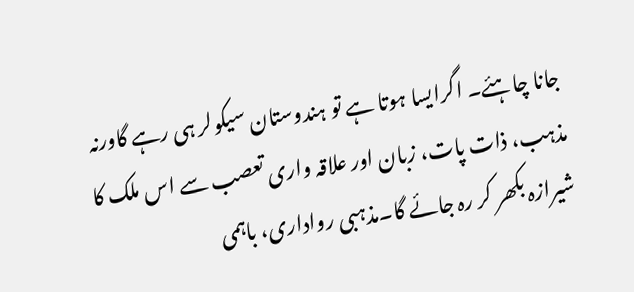جانا چاہئے۔ اگرایسا ہوتا ہے تو ہندوستان سیکولر ہی رہے گاورنہ مذہب، ذات پات، زبان اور علاقہ واری تعصب سے اس ملک کا شیرازہ بکھر کر رہ جائے گا۔مذہبی رواداری، باہمی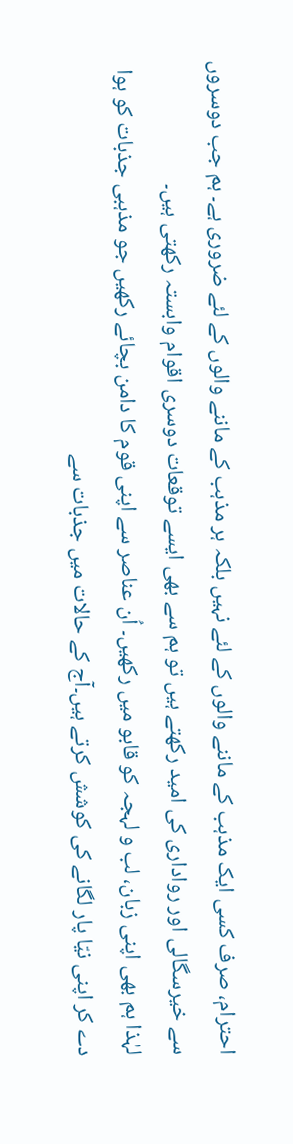احترام، صرف کسی ایک مذہب کے ماننے والوں کے لئے نہیں بلکہ ہر مذہب کے ماننے والوں کے لئے ضروری ہے۔ ہم جب دوسروں سے خیرسگالی اور رواداری کی امید رکھتے ہیں تو ہم سے بھی ایسے توقعات دوسری اقوام وابستہ رکھتی ہیں۔
لہٰذا ہم بھی اپنی زبان، لب و لہجہ کو قابو میں رکھیں۔ اُن عناصر سے اپنی قوم کا دامن بچائے رکھیں جو مذہبی جذبات کو ہوا دے کر اپنی نیّا پار لگانے کی کوشش کرتے ہیں۔آج کے حالات میں جذبات سے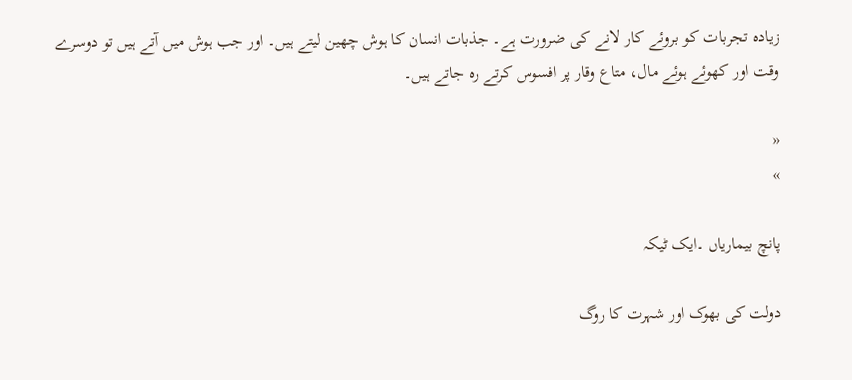زیادہ تجربات کو بروئے کار لانے کی ضرورت ہے۔ جذبات انسان کا ہوش چھین لیتے ہیں۔ اور جب ہوش میں آتے ہیں تو دوسرے وقت اور کھوئے ہوئے مال، متاع وقار پر افسوس کرتے رہ جاتے ہیں۔

«
»

پانچ بیماریاں ۔ایک ٹیکہ

دولت کی بھوک اور شہرت کا روگ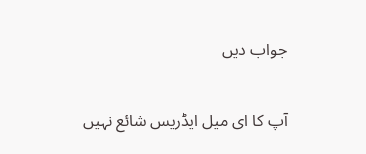جواب دیں

آپ کا ای میل ایڈریس شائع نہیں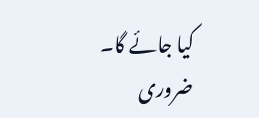کیا جائے گا۔ ضروری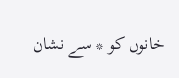خانوں کو * سے نشان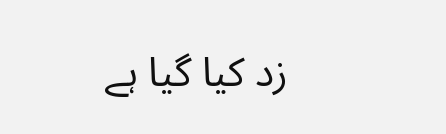زد کیا گیا ہے